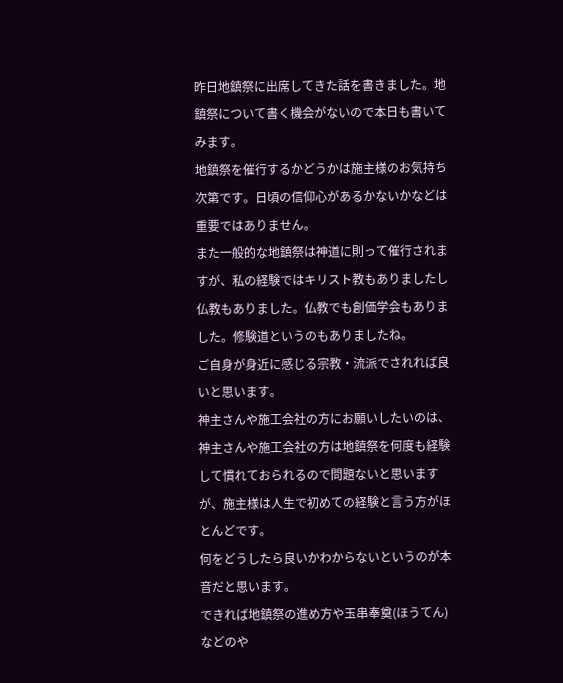昨日地鎮祭に出席してきた話を書きました。地鎮祭について書く機会がないので本日も書いてみます。
地鎮祭を催行するかどうかは施主様のお気持ち次第です。日頃の信仰心があるかないかなどは重要ではありません。
また一般的な地鎮祭は神道に則って催行されますが、私の経験ではキリスト教もありましたし仏教もありました。仏教でも創価学会もありました。修験道というのもありましたね。
ご自身が身近に感じる宗教・流派でされれば良いと思います。
神主さんや施工会社の方にお願いしたいのは、神主さんや施工会社の方は地鎮祭を何度も経験して慣れておられるので問題ないと思いますが、施主様は人生で初めての経験と言う方がほとんどです。
何をどうしたら良いかわからないというのが本音だと思います。
できれば地鎮祭の進め方や玉串奉奠(ほうてん)などのや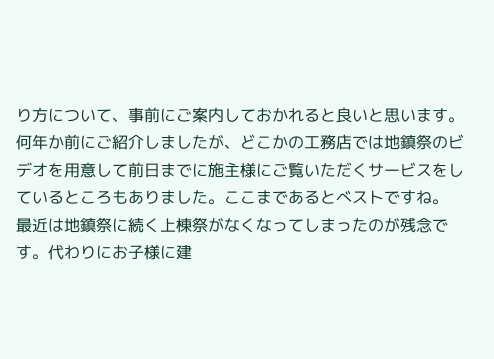り方について、事前にご案内しておかれると良いと思います。
何年か前にご紹介しましたが、どこかの工務店では地鎮祭のビデオを用意して前日までに施主様にご覧いただくサービスをしているところもありました。ここまであるとべストですね。
最近は地鎮祭に続く上棟祭がなくなってしまったのが残念です。代わりにお子様に建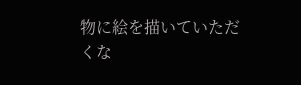物に絵を描いていただくな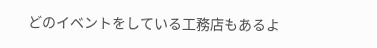どのイベントをしている工務店もあるよ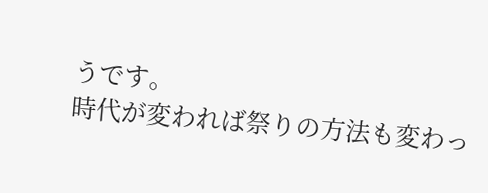うです。
時代が変われば祭りの方法も変わっ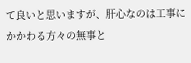て良いと思いますが、肝心なのは工事にかかわる方々の無事と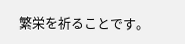繁栄を祈ることです。